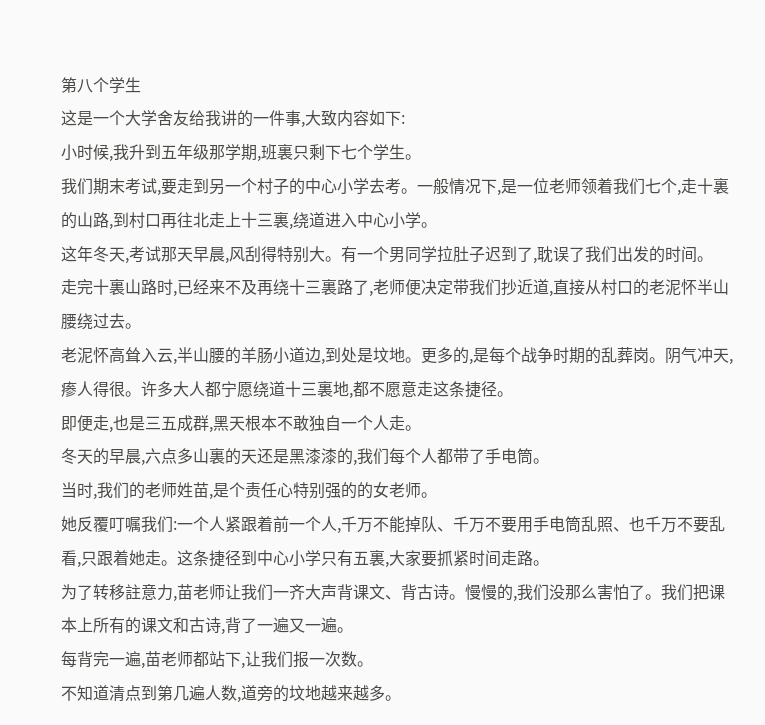第八个学生
这是一个大学舍友给我讲的一件事,大致内容如下:
小时候,我升到五年级那学期,班裏只剩下七个学生。
我们期末考试,要走到另一个村子的中心小学去考。一般情况下,是一位老师领着我们七个,走十裏的山路,到村口再往北走上十三裏,绕道进入中心小学。
这年冬天,考试那天早晨,风刮得特别大。有一个男同学拉肚子迟到了,耽误了我们出发的时间。
走完十裏山路时,已经来不及再绕十三裏路了,老师便决定带我们抄近道,直接从村口的老泥怀半山腰绕过去。
老泥怀高耸入云,半山腰的羊肠小道边,到处是坟地。更多的,是每个战争时期的乱葬岗。阴气冲天,瘆人得很。许多大人都宁愿绕道十三裏地,都不愿意走这条捷径。
即便走,也是三五成群,黑天根本不敢独自一个人走。
冬天的早晨,六点多山裏的天还是黑漆漆的,我们每个人都带了手电筒。
当时,我们的老师姓苗,是个责任心特别强的的女老师。
她反覆叮嘱我们:一个人紧跟着前一个人,千万不能掉队、千万不要用手电筒乱照、也千万不要乱看,只跟着她走。这条捷径到中心小学只有五裏,大家要抓紧时间走路。
为了转移註意力,苗老师让我们一齐大声背课文、背古诗。慢慢的,我们没那么害怕了。我们把课本上所有的课文和古诗,背了一遍又一遍。
每背完一遍,苗老师都站下,让我们报一次数。
不知道清点到第几遍人数,道旁的坟地越来越多。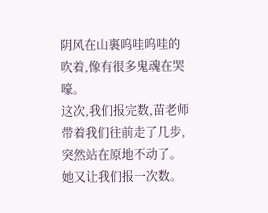阴风在山裏呜哇呜哇的吹着,像有很多鬼魂在哭嚎。
这次,我们报完数,苗老师带着我们往前走了几步,突然站在原地不动了。
她又让我们报一次数。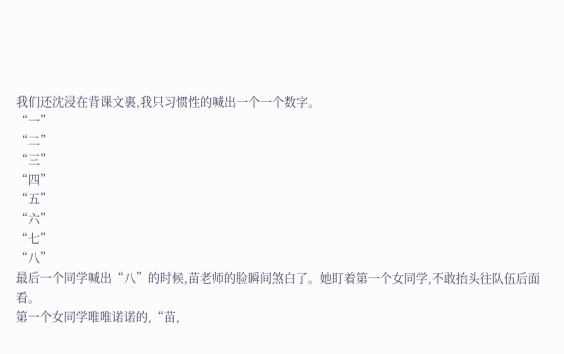我们还沈浸在背课文裏,我只习惯性的喊出一个一个数字。
“一”
“二”
“三”
“四”
“五”
“六”
“七”
“八”
最后一个同学喊出“八”的时候,苗老师的脸瞬间煞白了。她盯着第一个女同学,不敢抬头往队伍后面看。
第一个女同学唯唯诺诺的,“苗,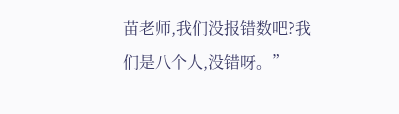苗老师,我们没报错数吧?我们是八个人,没错呀。”